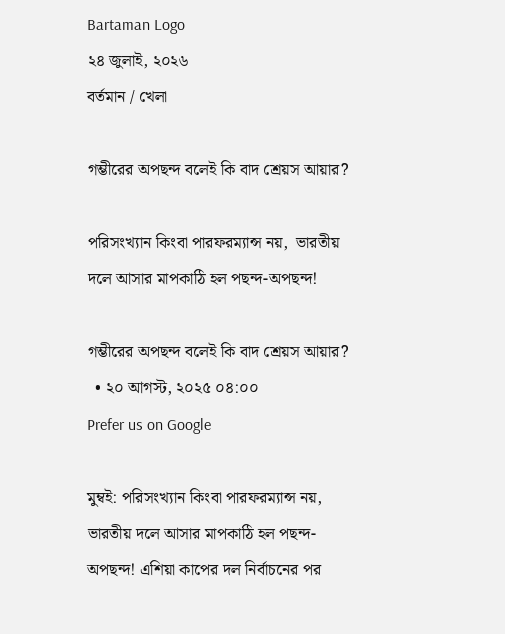Bartaman Logo
২৪ জুলাই, ২০২৬
বর্তমান / খেলা

গম্ভীরের অপছন্দ বলেই কি বাদ শ্রেয়স আয়ার?

পরিসংখ্যান কিংবা পারফরম্যান্স নয়,  ভারতীয় দলে আসার মাপকাঠি হল পছন্দ-অপছন্দ!

গম্ভীরের অপছন্দ বলেই কি বাদ শ্রেয়স আয়ার?
  • ২০ আগস্ট, ২০২৫ ০৪:০০
Prefer us on Google

মুম্বই: পরিসংখ্যান কিংবা পারফরম্যান্স নয়,  ভারতীয় দলে আসার মাপকাঠি হল পছন্দ-অপছন্দ! এশিয়া কাপের দল নির্বাচনের পর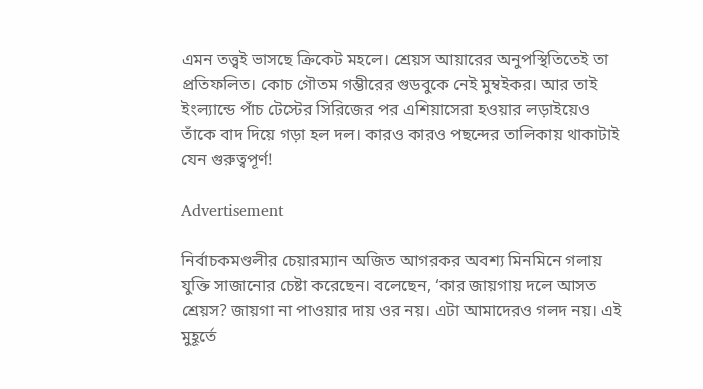এমন তত্ত্বই ভাসছে ক্রিকেট মহলে। শ্রেয়স আয়ারের অনুপস্থিতিতেই তা প্রতিফলিত। কোচ গৌতম গম্ভীরের গুডবুকে নেই মুম্বইকর। আর তাই ইংল্যান্ডে পাঁচ টেস্টের সিরিজের পর এশিয়াসেরা হওয়ার লড়াইয়েও তাঁকে বাদ দিয়ে গড়া হল দল। কারও কারও পছন্দের তালিকায় থাকাটাই যেন গুরুত্বপূর্ণ!

Advertisement

নির্বাচকমণ্ডলীর চেয়ারম্যান অজিত আগরকর অবশ্য মিনমিনে গলায় যুক্তি সাজানোর চেষ্টা করেছেন। বলেছেন, ‘কার জায়গায় দলে আসত শ্রেয়স? জায়গা না পাওয়ার দায় ওর নয়। এটা আমাদেরও গলদ নয়। এই মুহূর্তে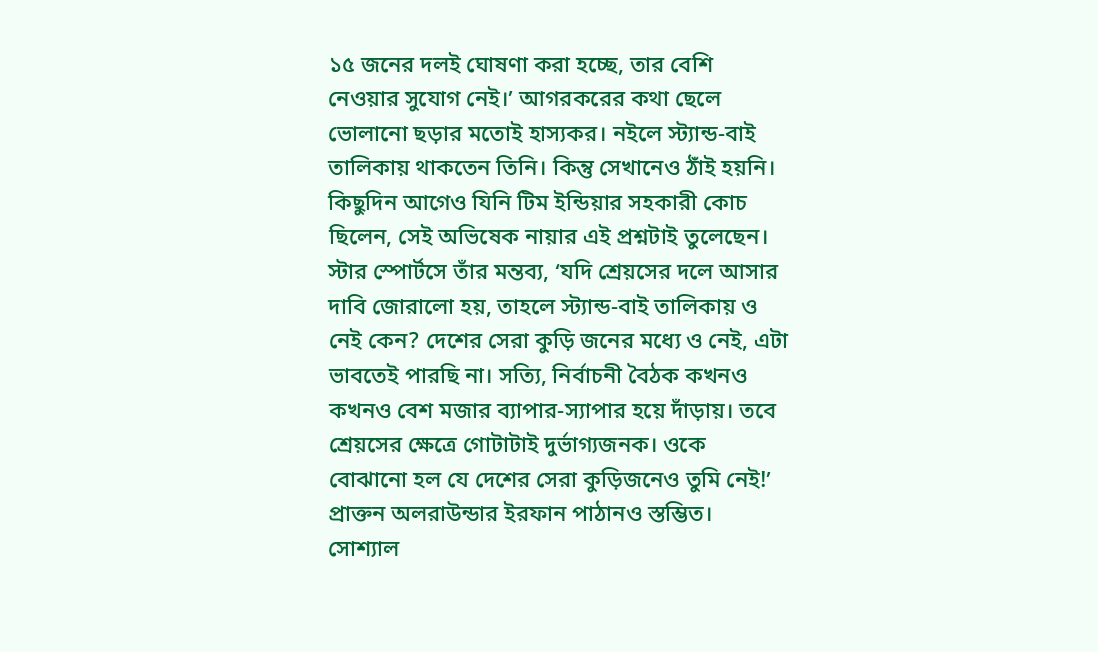১৫ জনের দলই ঘোষণা করা হচ্ছে, তার বেশি নেওয়ার সুযোগ নেই।’ আগরকরের কথা ছেলে ভোলানো ছড়ার মতোই হাস্যকর। নইলে স্ট্যান্ড-বাই তালিকায় থাকতেন তিনি। কিন্তু সেখানেও ঠাঁই হয়নি।
কিছুদিন আগেও যিনি টিম ইন্ডিয়ার সহকারী কোচ ছিলেন, সেই অভিষেক নায়ার এই প্রশ্নটাই তুলেছেন। স্টার স্পোর্টসে তাঁর মন্তব্য, ‘যদি শ্রেয়সের দলে আসার দাবি জোরালো হয়, তাহলে স্ট্যান্ড-বাই তালিকায় ও নেই কেন? দেশের সেরা কুড়ি জনের মধ্যে ও নেই, এটা ভাবতেই পারছি না। সত্যি, নির্বাচনী বৈঠক কখনও কখনও বেশ মজার ব্যাপার-স্যাপার হয়ে দাঁড়ায়। তবে শ্রেয়সের ক্ষেত্রে গোটাটাই দুর্ভাগ্যজনক। ওকে বোঝানো হল যে দেশের সেরা কুড়িজনেও তুমি নেই!’
প্রাক্তন অলরাউন্ডার ইরফান পাঠানও স্তম্ভিত। সোশ্যাল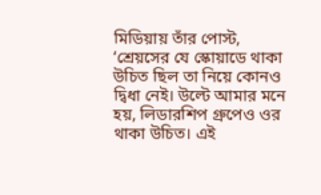মিডিয়ায় তাঁর পোস্ট, ‘শ্রেয়সের যে স্কোয়াডে থাকা উচিত ছিল তা নিয়ে কোনও দ্বিধা নেই। উল্টে আমার মনে হয়, লিডারশিপ গ্রুপেও ওর থাকা উচিত। এই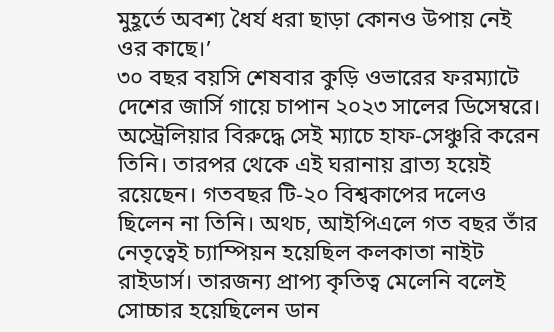মুহূর্তে অবশ্য ধৈর্য ধরা ছাড়া কোনও উপায় নেই ওর কাছে।’
৩০ বছর বয়সি শেষবার কুড়ি ওভারের ফরম্যাটে দেশের জার্সি গায়ে চাপান ২০২৩ সালের ডিসেম্বরে। অস্ট্রেলিয়ার বিরুদ্ধে সেই ম্যাচে হাফ-সেঞ্চুরি করেন তিনি। তারপর থেকে এই ঘরানায় ব্রাত্য হয়েই রয়েছেন। গতবছর টি-২০ বিশ্বকাপের দলেও ছিলেন না তিনি। অথচ, আইপিএলে গত বছর তাঁর নেতৃত্বেই চ্যাম্পিয়ন হয়েছিল কলকাতা নাইট রাইডার্স। তারজন্য প্রাপ্য কৃতিত্ব মেলেনি বলেই সোচ্চার হয়েছিলেন ডান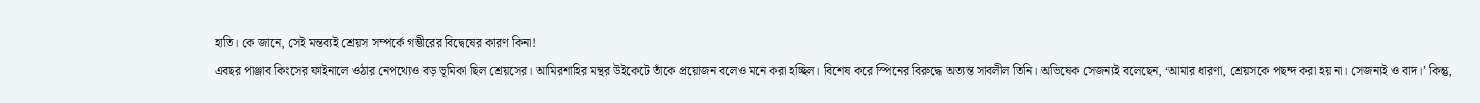হাতি। কে জানে, সেই মন্তব্যই শ্রেয়স সম্পর্কে গম্ভীরের বিদ্বেষের কারণ কিনা!
এবছর পাঞ্জাব কিংসের ফাইনালে ওঠার নেপথ্যেও বড় ভূমিকা ছিল শ্রেয়সের। আমিরশাহির মন্থর উইকেটে তাঁকে প্রয়োজন বলেও মনে করা হচ্ছিল। বিশেষ করে স্পিনের বিরুদ্ধে অত্যন্ত সাবলীল তিনি। অভিষেক সেজন্যই বলেছেন, ‘আমার ধারণা, শ্রেয়সকে পছন্দ করা হয় না। সেজন্যই ও বাদ।’ কিন্তু,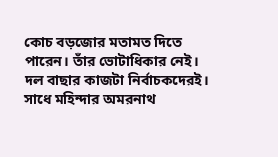কোচ বড়জোর মতামত দিতে পারেন। তাঁর ভোটাধিকার নেই। দল বাছার কাজটা নির্বাচকদেরই। সাধে মহিন্দার অমরনাথ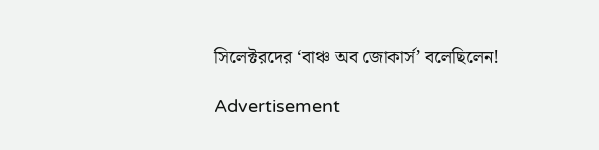সিলেক্টরদের ‘বাঞ্চ অব জোকার্স’ বলেছিলেন!

Advertisement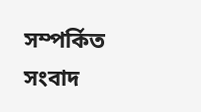সম্পর্কিত সংবাদ